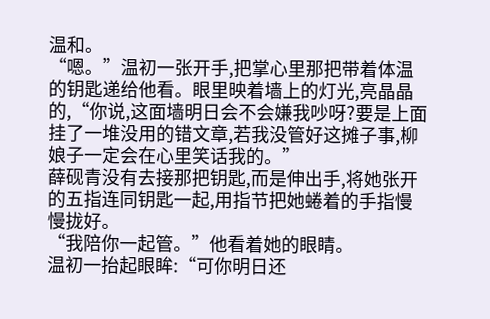温和。
“嗯。”温初一张开手,把掌心里那把带着体温的钥匙递给他看。眼里映着墙上的灯光,亮晶晶的,“你说,这面墙明日会不会嫌我吵呀?要是上面挂了一堆没用的错文章,若我没管好这摊子事,柳娘子一定会在心里笑话我的。”
薛砚青没有去接那把钥匙,而是伸出手,将她张开的五指连同钥匙一起,用指节把她蜷着的手指慢慢拢好。
“我陪你一起管。”他看着她的眼睛。
温初一抬起眼眸:“可你明日还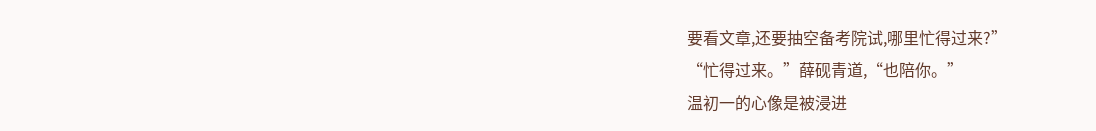要看文章,还要抽空备考院试,哪里忙得过来?”
“忙得过来。”薛砚青道,“也陪你。”
温初一的心像是被浸进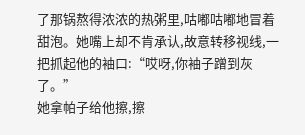了那锅熬得浓浓的热粥里,咕嘟咕嘟地冒着甜泡。她嘴上却不肯承认,故意转移视线,一把抓起他的袖口:“哎呀,你袖子蹭到灰了。”
她拿帕子给他擦,擦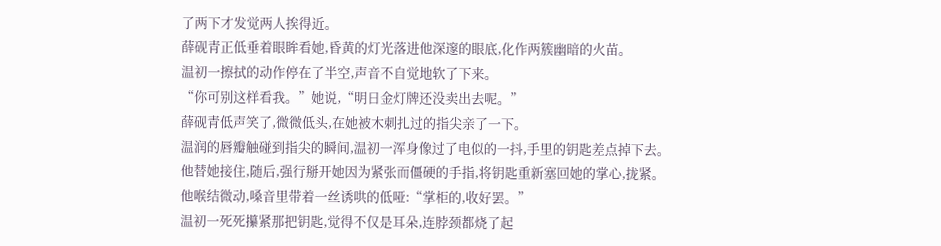了两下才发觉两人挨得近。
薛砚青正低垂着眼眸看她,昏黄的灯光落进他深邃的眼底,化作两簇幽暗的火苗。
温初一擦拭的动作停在了半空,声音不自觉地软了下来。
“你可别这样看我。”她说,“明日金灯牌还没卖出去呢。”
薛砚青低声笑了,微微低头,在她被木刺扎过的指尖亲了一下。
温润的唇瓣触碰到指尖的瞬间,温初一浑身像过了电似的一抖,手里的钥匙差点掉下去。
他替她接住,随后,强行掰开她因为紧张而僵硬的手指,将钥匙重新塞回她的掌心,拢紧。
他喉结微动,嗓音里带着一丝诱哄的低哑:“掌柜的,收好罢。”
温初一死死攥紧那把钥匙,觉得不仅是耳朵,连脖颈都烧了起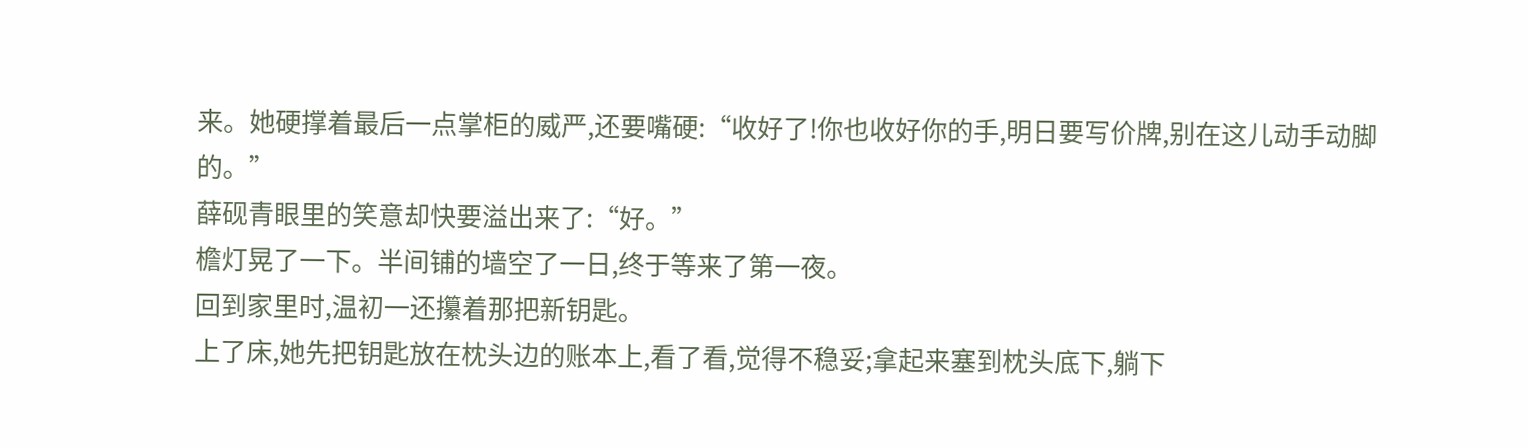来。她硬撑着最后一点掌柜的威严,还要嘴硬:“收好了!你也收好你的手,明日要写价牌,别在这儿动手动脚的。”
薛砚青眼里的笑意却快要溢出来了:“好。”
檐灯晃了一下。半间铺的墙空了一日,终于等来了第一夜。
回到家里时,温初一还攥着那把新钥匙。
上了床,她先把钥匙放在枕头边的账本上,看了看,觉得不稳妥;拿起来塞到枕头底下,躺下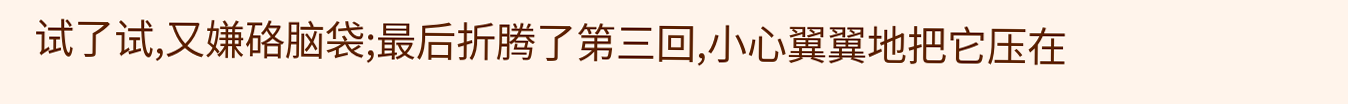试了试,又嫌硌脑袋;最后折腾了第三回,小心翼翼地把它压在